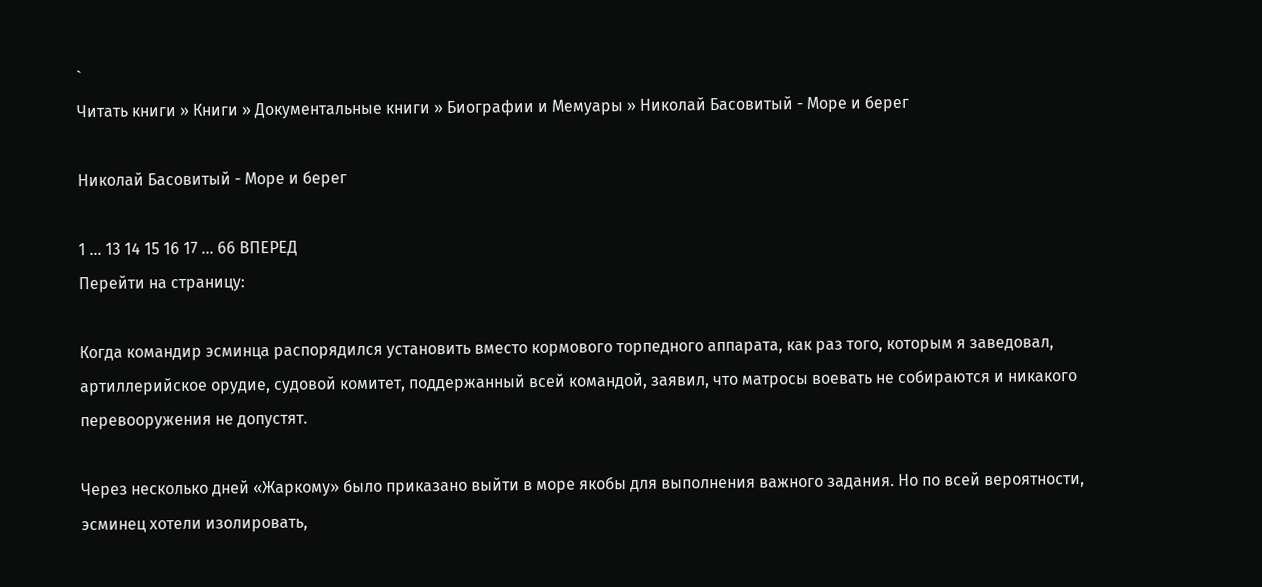`
Читать книги » Книги » Документальные книги » Биографии и Мемуары » Николай Басовитый - Море и берег

Николай Басовитый - Море и берег

1 ... 13 14 15 16 17 ... 66 ВПЕРЕД
Перейти на страницу:

Когда командир эсминца распорядился установить вместо кормового торпедного аппарата, как раз того, которым я заведовал, артиллерийское орудие, судовой комитет, поддержанный всей командой, заявил, что матросы воевать не собираются и никакого перевооружения не допустят.

Через несколько дней «Жаркому» было приказано выйти в море якобы для выполнения важного задания. Но по всей вероятности, эсминец хотели изолировать,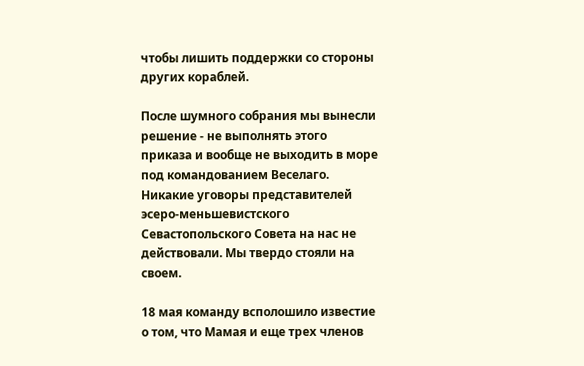чтобы лишить поддержки со стороны других кораблей.

После шумного собрания мы вынесли решение - не выполнять этого приказа и вообще не выходить в море под командованием Веселаго. Никакие уговоры представителей эсеро-меньшевистского Севастопольского Совета на нас не действовали. Мы твердо стояли на своем.

18 мая команду всполошило известие о том, что Мамая и еще трех членов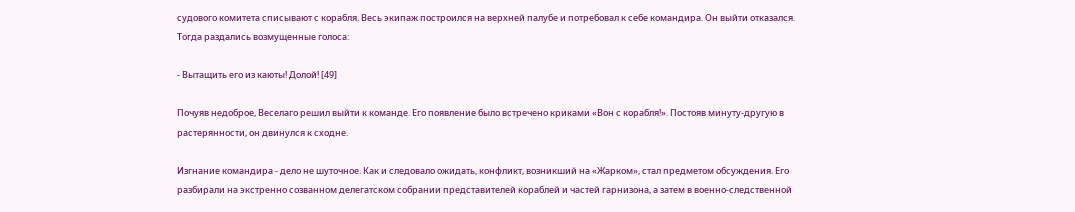судового комитета списывают с корабля. Весь экипаж построился на верхней палубе и потребовал к себе командира. Он выйти отказался. Тогда раздались возмущенные голоса:

- Вытащить его из каюты! Долой! [49]

Почуяв недоброе, Веселаго решил выйти к команде. Его появление было встречено криками «Вон с корабля!». Постояв минуту-другую в растерянности, он двинулся к сходне.

Изгнание командира - дело не шуточное. Как и следовало ожидать, конфликт, возникший на «Жарком», стал предметом обсуждения. Его разбирали на экстренно созванном делегатском собрании представителей кораблей и частей гарнизона, а затем в военно-следственной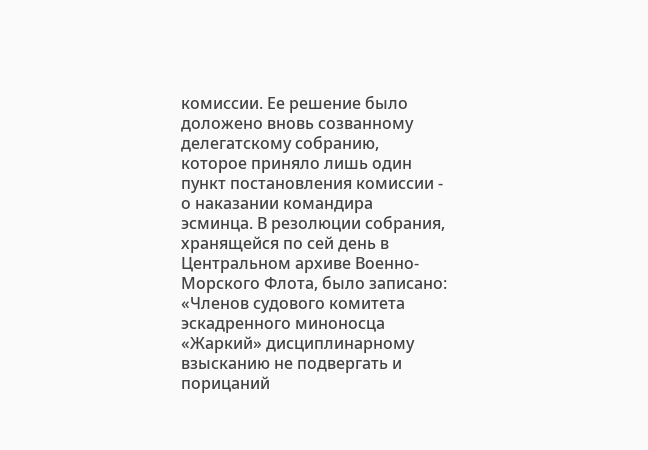комиссии. Ее решение было доложено вновь созванному делегатскому собранию, которое приняло лишь один пункт постановления комиссии - о наказании командира эсминца. В резолюции собрания, хранящейся по сей день в Центральном архиве Военно-Морского Флота, было записано: «Членов судового комитета эскадренного миноносца «Жаркий» дисциплинарному взысканию не подвергать и порицаний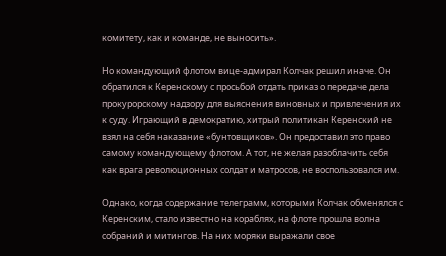комитету, как и команде, не выносить».

Но командующий флотом вице-адмирал Колчак решил иначе. Он обратился к Керенскому с просьбой отдать приказ о передаче дела прокурорскому надзору для выяснения виновных и привлечения их к суду. Играющий в демократию, хитрый политикан Керенский не взял на себя наказание «бунтовщиков». Он предоставил это право самому командующему флотом. А тот, не желая разоблачить себя как врага революционных солдат и матросов, не воспользовался им.

Однако, когда содержание телеграмм, которыми Колчак обменялся с Керенским, стало известно на кораблях, на флоте прошла волна собраний и митингов. На них моряки выражали свое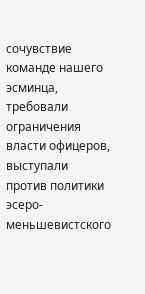сочувствие команде нашего эсминца, требовали ограничения власти офицеров, выступали против политики эсеро-меньшевистского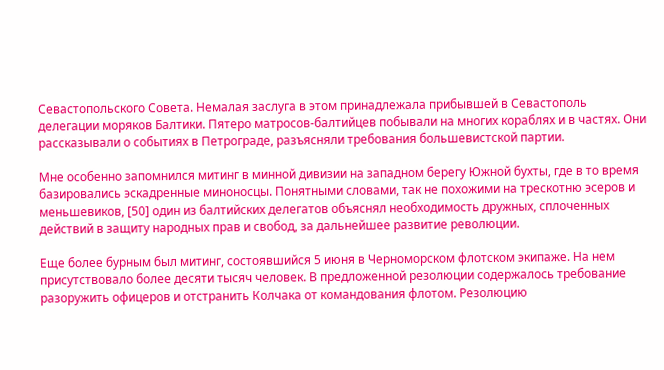Севастопольского Совета. Немалая заслуга в этом принадлежала прибывшей в Севастополь делегации моряков Балтики. Пятеро матросов-балтийцев побывали на многих кораблях и в частях. Они рассказывали о событиях в Петрограде, разъясняли требования большевистской партии.

Мне особенно запомнился митинг в минной дивизии на западном берегу Южной бухты, где в то время базировались эскадренные миноносцы. Понятными словами, так не похожими на трескотню эсеров и меньшевиков, [50] один из балтийских делегатов объяснял необходимость дружных, сплоченных действий в защиту народных прав и свобод, за дальнейшее развитие революции.

Еще более бурным был митинг, состоявшийся 5 июня в Черноморском флотском экипаже. На нем присутствовало более десяти тысяч человек. В предложенной резолюции содержалось требование разоружить офицеров и отстранить Колчака от командования флотом. Резолюцию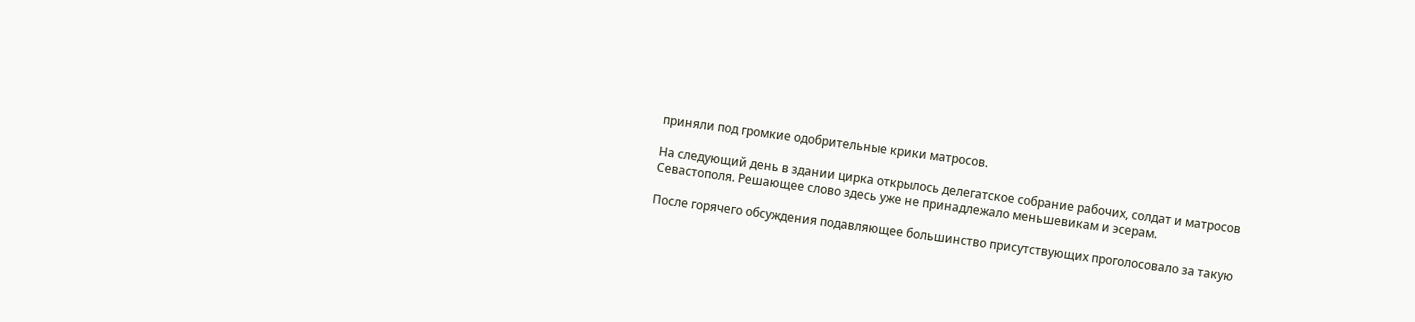приняли под громкие одобрительные крики матросов.

На следующий день в здании цирка открылось делегатское собрание рабочих, солдат и матросов Севастополя. Решающее слово здесь уже не принадлежало меньшевикам и эсерам.

После горячего обсуждения подавляющее большинство присутствующих проголосовало за такую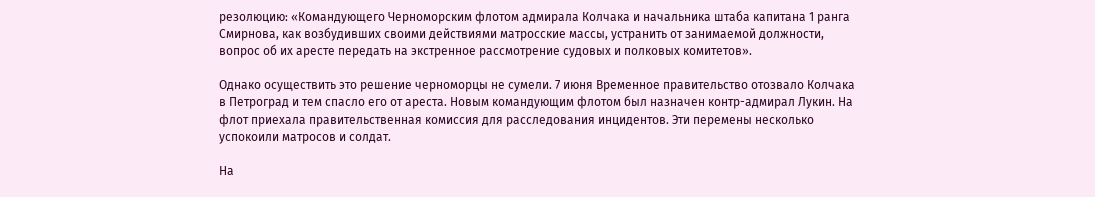резолюцию: «Командующего Черноморским флотом адмирала Колчака и начальника штаба капитана 1 ранга Смирнова, как возбудивших своими действиями матросские массы, устранить от занимаемой должности, вопрос об их аресте передать на экстренное рассмотрение судовых и полковых комитетов».

Однако осуществить это решение черноморцы не сумели. 7 июня Временное правительство отозвало Колчака в Петроград и тем спасло его от ареста. Новым командующим флотом был назначен контр-адмирал Лукин. На флот приехала правительственная комиссия для расследования инцидентов. Эти перемены несколько успокоили матросов и солдат.

На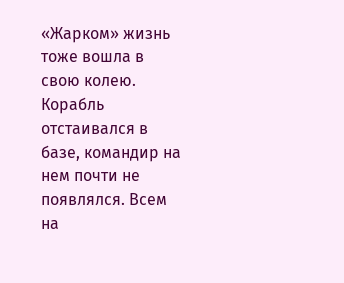«Жарком» жизнь тоже вошла в свою колею. Корабль отстаивался в базе, командир на нем почти не появлялся. Всем на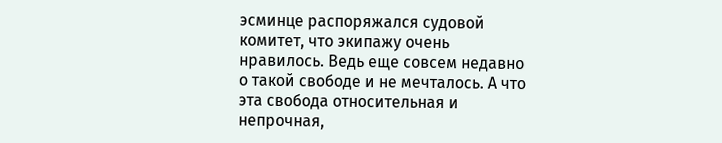эсминце распоряжался судовой комитет, что экипажу очень нравилось. Ведь еще совсем недавно о такой свободе и не мечталось. А что эта свобода относительная и непрочная,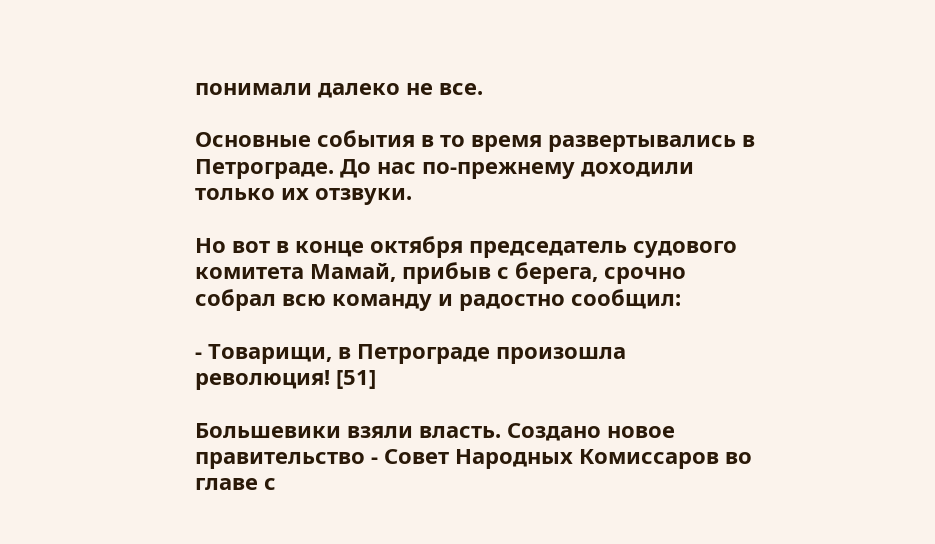понимали далеко не все.

Основные события в то время развертывались в Петрограде. До нас по-прежнему доходили только их отзвуки.

Но вот в конце октября председатель судового комитета Мамай, прибыв с берега, срочно собрал всю команду и радостно сообщил:

- Товарищи, в Петрограде произошла революция! [51]

Большевики взяли власть. Создано новое правительство - Совет Народных Комиссаров во главе с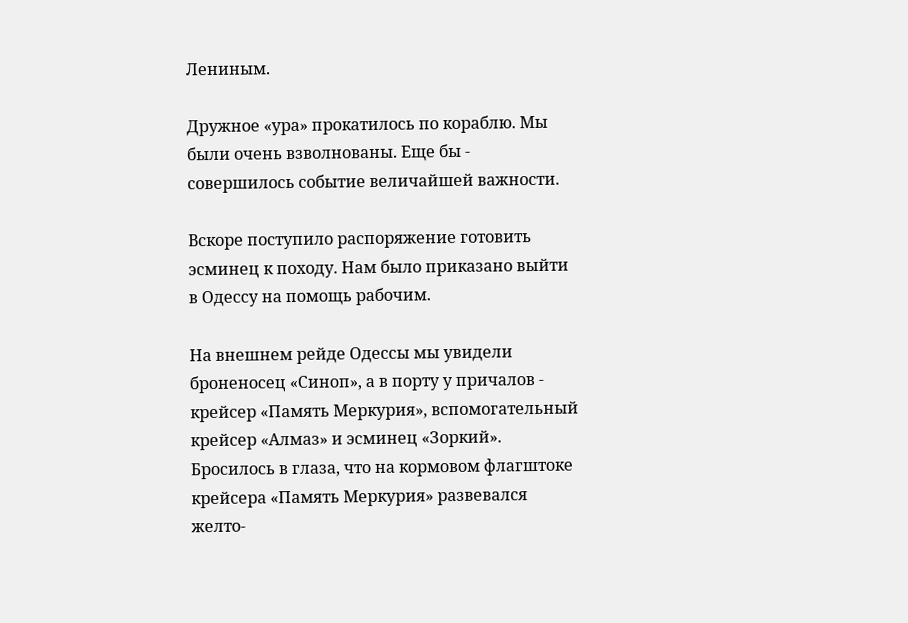Лениным.

Дружное «ура» прокатилось по кораблю. Мы были очень взволнованы. Еще бы - совершилось событие величайшей важности.

Вскоре поступило распоряжение готовить эсминец к походу. Нам было приказано выйти в Одессу на помощь рабочим.

На внешнем рейде Одессы мы увидели броненосец «Синоп», а в порту у причалов - крейсер «Память Меркурия», вспомогательный крейсер «Алмаз» и эсминец «Зоркий». Бросилось в глаза, что на кормовом флагштоке крейсера «Память Меркурия» развевался желто-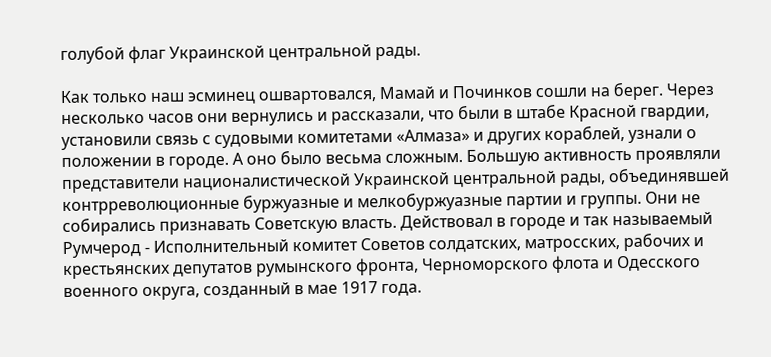голубой флаг Украинской центральной рады.

Как только наш эсминец ошвартовался, Мамай и Починков сошли на берег. Через несколько часов они вернулись и рассказали, что были в штабе Красной гвардии, установили связь с судовыми комитетами «Алмаза» и других кораблей, узнали о положении в городе. А оно было весьма сложным. Большую активность проявляли представители националистической Украинской центральной рады, объединявшей контрреволюционные буржуазные и мелкобуржуазные партии и группы. Они не собирались признавать Советскую власть. Действовал в городе и так называемый Румчерод - Исполнительный комитет Советов солдатских, матросских, рабочих и крестьянских депутатов румынского фронта, Черноморского флота и Одесского военного округа, созданный в мае 1917 года.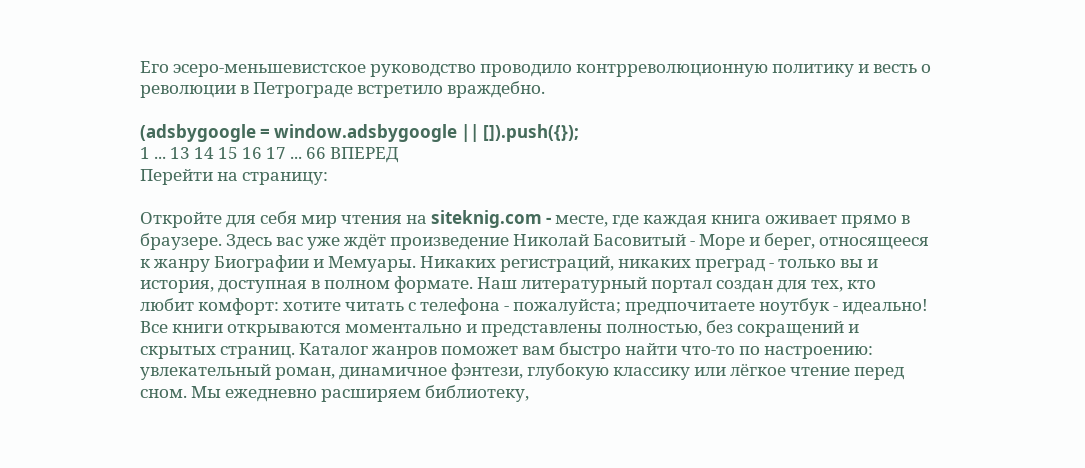Его эсеро-меньшевистское руководство проводило контрреволюционную политику и весть о революции в Петрограде встретило враждебно.

(adsbygoogle = window.adsbygoogle || []).push({});
1 ... 13 14 15 16 17 ... 66 ВПЕРЕД
Перейти на страницу:

Откройте для себя мир чтения на siteknig.com - месте, где каждая книга оживает прямо в браузере. Здесь вас уже ждёт произведение Николай Басовитый - Море и берег, относящееся к жанру Биографии и Мемуары. Никаких регистраций, никаких преград - только вы и история, доступная в полном формате. Наш литературный портал создан для тех, кто любит комфорт: хотите читать с телефона - пожалуйста; предпочитаете ноутбук - идеально! Все книги открываются моментально и представлены полностью, без сокращений и скрытых страниц. Каталог жанров поможет вам быстро найти что-то по настроению: увлекательный роман, динамичное фэнтези, глубокую классику или лёгкое чтение перед сном. Мы ежедневно расширяем библиотеку,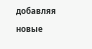добавляя новые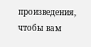произведения, чтобы вам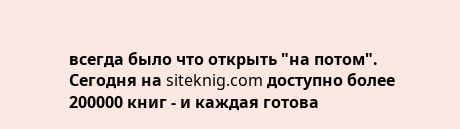всегда было что открыть "на потом". Сегодня на siteknig.com доступно более 200000 книг - и каждая готова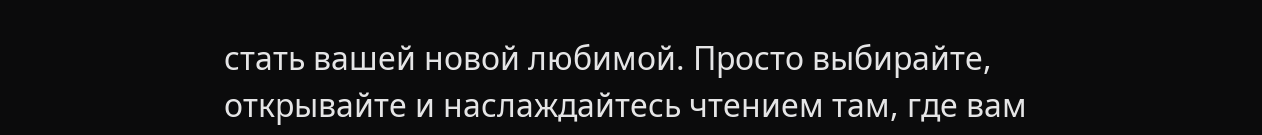стать вашей новой любимой. Просто выбирайте, открывайте и наслаждайтесь чтением там, где вам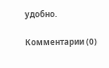удобно.

Комментарии (0)